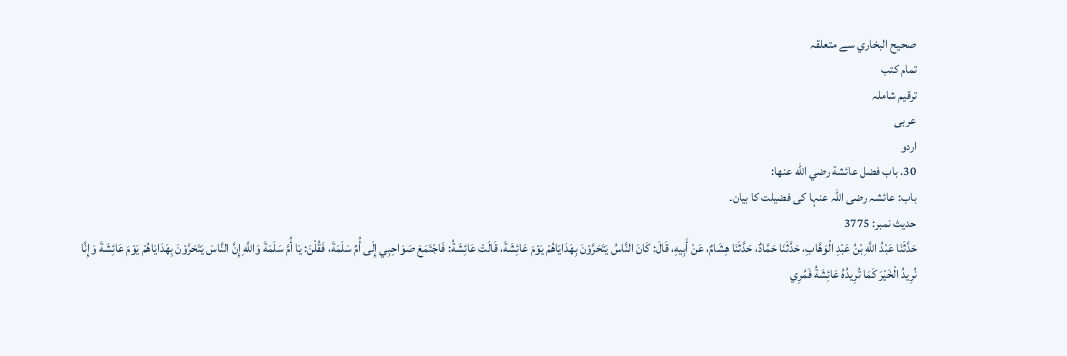صحيح البخاري سے متعلقہ
تمام کتب
ترقیم شاملہ
عربی
اردو
30. باب فضل عائشة رضي الله عنها:
باب: عائشہ رضی اللہ عنہا کی فضیلت کا بیان۔
حدیث نمبر: 3775
حَدَّثَنَا عَبْدُ اللَّهِ بْنُ عَبْدِ الْوَهَّابِ، حَدَّثَنَا حَمَّادٌ، حَدَّثَنَا هِشَامٌ، عَنْ أَبِيهِ، قَالَ: كَانَ النَّاسُ يَتَحَرَّوْنَ بِهَدَايَاهُمْ يَوْمَ عَائِشَةَ، قَالَتْ عَائِشَةُ: فَاجْتَمَعَ صَوَاحِبِي إِلَى أُمِّ سَلَمَةَ، فَقُلْنَ: يَا أُمَّ سَلَمَةَ وَاللَّهِ إِنَّ النَّاسَ يَتَحَرَّوْنَ بِهَدَايَاهُمْ يَوْمَ عَائِشَةَ وَإِنَّا نُرِيدُ الْخَيْرَ كَمَا تُرِيدُهُ عَائِشَةُ فَمُرِي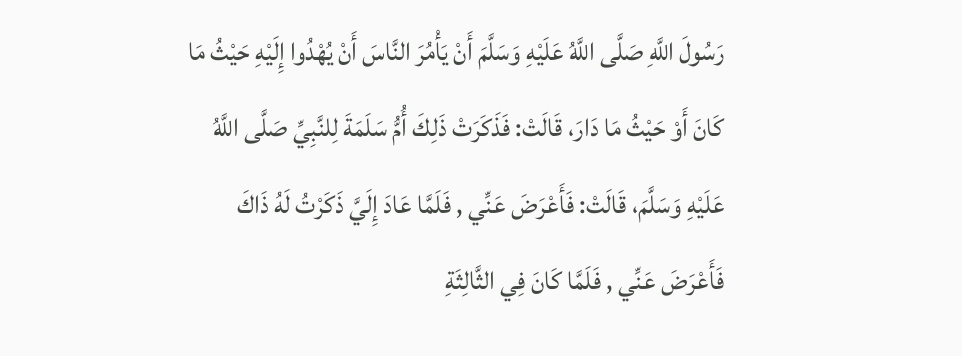رَسُولَ اللَّهِ صَلَّى اللَّهُ عَلَيْهِ وَسَلَّمَ أَنْ يَأْمُرَ النَّاسَ أَنْ يُهْدُوا إِلَيْهِ حَيْثُ مَا كَانَ أَوْ حَيْثُ مَا دَارَ، قَالَتْ: فَذَكَرَتْ ذَلِكَ أُمُّ سَلَمَةَ لِلنَّبِيِّ صَلَّى اللَّهُ عَلَيْهِ وَسَلَّمَ، قَالَتْ: فَأَعْرَضَ عَنِّي , فَلَمَّا عَادَ إِلَيَّ ذَكَرْتُ لَهُ ذَاكَ فَأَعْرَضَ عَنِّي , فَلَمَّا كَانَ فِي الثَّالِثَةِ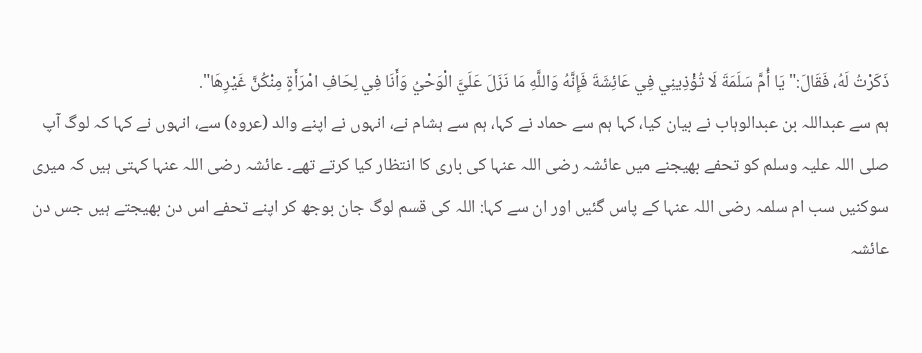ذَكَرْتُ لَهُ، فَقَالَ:" يَا أُمَّ سَلَمَةَ لَا تُؤْذِينِي فِي عَائِشَةَ فَإِنَّهُ وَاللَّهِ مَا نَزَلَ عَلَيَّ الْوَحْيُ وَأَنَا فِي لِحَافِ امْرَأَةٍ مِنْكُنَّ غَيْرِهَا".
ہم سے عبداللہ بن عبدالوہاب نے بیان کیا، کہا ہم سے حماد نے کہا، ہم سے ہشام نے، انہوں نے اپنے والد (عروہ) سے، انہوں نے کہا کہ لوگ آپ صلی اللہ علیہ وسلم کو تحفے بھیجنے میں عائشہ رضی اللہ عنہا کی باری کا انتظار کیا کرتے تھے۔ عائشہ رضی اللہ عنہا کہتی ہیں کہ میری سوکنیں سب ام سلمہ رضی اللہ عنہا کے پاس گئیں اور ان سے کہا: اللہ کی قسم لوگ جان بوجھ کر اپنے تحفے اس دن بھیجتے ہیں جس دن عائشہ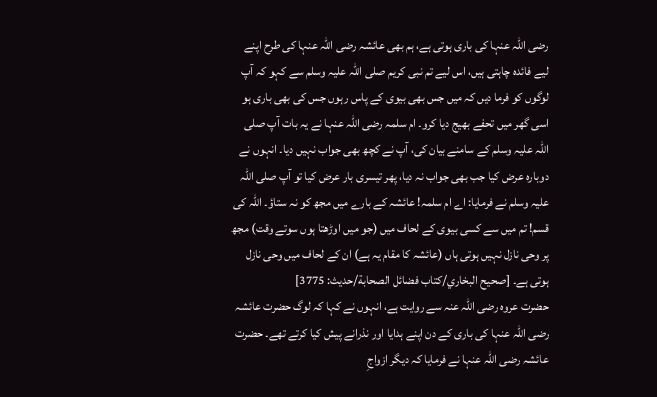رضی اللہ عنہا کی باری ہوتی ہے، ہم بھی عائشہ رضی اللہ عنہا کی طرح اپنے لیے فائدہ چاہتی ہیں، اس لیے تم نبی کریم صلی اللہ علیہ وسلم سے کہو کہ آپ لوگوں کو فرما دیں کہ میں جس بھی بیوی کے پاس رہوں جس کی بھی باری ہو اسی گھر میں تحفے بھیج دیا کرو۔ ام سلمہ رضی اللہ عنہا نے یہ بات آپ صلی اللہ علیہ وسلم کے سامنے بیان کی، آپ نے کچھ بھی جواب نہیں دیا۔ انہوں نے دوبارہ عرض کیا جب بھی جواب نہ دیا، پھر تیسری بار عرض کیا تو آپ صلی اللہ علیہ وسلم نے فرمایا: اے ام سلمہ! عائشہ کے بارے میں مجھ کو نہ ستاؤ۔ اللہ کی قسم! تم میں سے کسی بیوی کے لحاف میں (جو میں اوڑھتا ہوں سوتے وقت) مجھ پر وحی نازل نہیں ہوتی ہاں (عائشہ کا مقام یہ ہے) ان کے لحاف میں وحی نازل ہوتی ہے۔ [صحيح البخاري/كتاب فضائل الصحابة/حدیث: 3775]
حضرت عروہ رضی اللہ عنہ سے روایت ہے، انہوں نے کہا کہ لوگ حضرت عائشہ رضی اللہ عنہا کی باری کے دن اپنے ہدایا اور نذرانے پیش کیا کرتے تھے۔ حضرت عائشہ رضی اللہ عنہا نے فرمایا کہ دیگر ازواجِ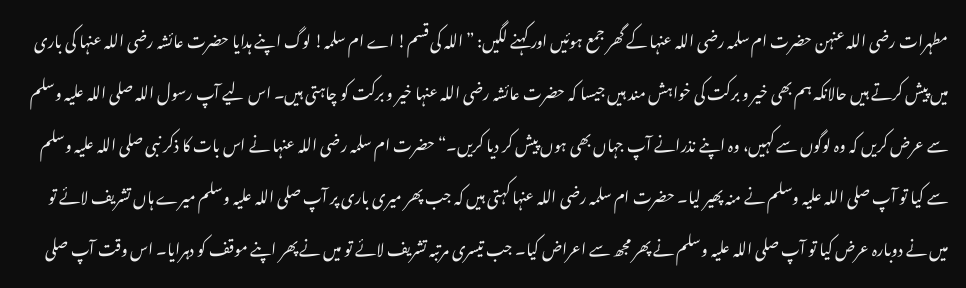مطہرات رضی اللہ عنہن حضرت ام سلمہ رضی اللہ عنہا کے گھر جمع ہوئیں اور کہنے لگیں: ”اللہ کی قسم! اے ام سلمہ! لوگ اپنے ہدایا حضرت عائشہ رضی اللہ عنہا کی باری میں پیش کرتے ہیں حالانکہ ہم بھی خیر و برکت کی خواہش مند ہیں جیسا کہ حضرت عائشہ رضی اللہ عنہا خیر و برکت کو چاہتی ہیں۔ اس لیے آپ رسول اللہ صلی اللہ علیہ وسلم سے عرض کریں کہ وہ لوگوں سے کہیں، وہ اپنے نذرانے آپ جہاں بھی ہوں پیش کر دیا کریں۔“ حضرت ام سلمہ رضی اللہ عنہا نے اس بات کا ذکر نبی صلی اللہ علیہ وسلم سے کیا تو آپ صلی اللہ علیہ وسلم نے منہ پھیر لیا۔ حضرت ام سلمہ رضی اللہ عنہا کہتی ہیں کہ جب پھر میری باری پر آپ صلی اللہ علیہ وسلم میرے ہاں تشریف لائے تو میں نے دوبارہ عرض کیا تو آپ صلی اللہ علیہ وسلم نے پھر مجھ سے اعراض کیا۔ جب تیسری مرتبہ تشریف لائے تو میں نے پھر اپنے موقف کو دہرایا۔ اس وقت آپ صلی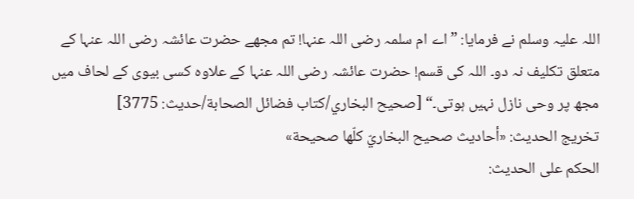اللہ علیہ وسلم نے فرمایا: ”اے ام سلمہ رضی اللہ عنہا! تم مجھے حضرت عائشہ رضی اللہ عنہا کے متعلق تکلیف نہ دو۔ اللہ کی قسم! حضرت عائشہ رضی اللہ عنہا کے علاوہ کسی بیوی کے لحاف میں مجھ پر وحی نازل نہیں ہوتی۔“ [صحيح البخاري/كتاب فضائل الصحابة/حدیث: 3775]
تخریج الحدیث: «أحاديث صحيح البخاريّ كلّها صحيحة»
الحكم على الحديث: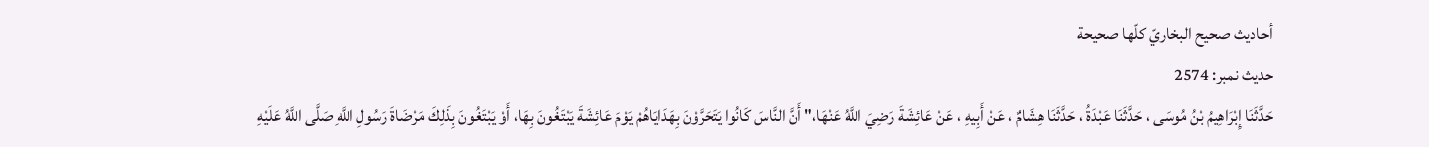أحاديث صحيح البخاريّ كلّها صحيحة
حدیث نمبر: 2574
حَدَّثَنَا إِبْرَاهِيمُ بْنُ مُوسَى ، حَدَّثَنَا عَبْدَةُ ، حَدَّثَنَا هِشَامٌ ، عَنْ أَبِيهِ ، عَنْ عَائِشَةَ رَضِيَ اللَّهُ عَنْهَا،" أَنَّ النَّاسَ كَانُوا يَتَحَرَّوْنَ بِهَدَايَاهُمْ يَوْمَ عَائِشَةَ يَبْتَغُونَ بِهَا، أَوْ يَبْتَغُونَ بِذَلِكَ مَرْضَاةَ رَسُولِ اللَّهِ صَلَّى اللَّهُ عَلَيْهِ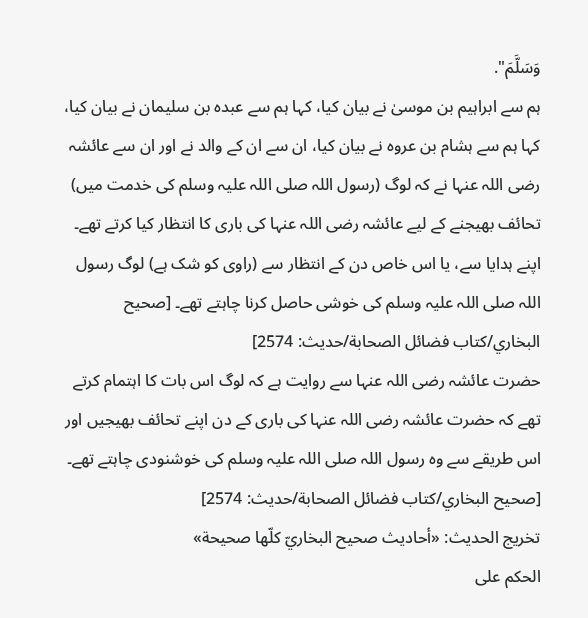وَسَلَّمَ".
ہم سے ابراہیم بن موسیٰ نے بیان کیا، کہا ہم سے عبدہ بن سلیمان نے بیان کیا، کہا ہم سے ہشام بن عروہ نے بیان کیا، ان سے ان کے والد نے اور ان سے عائشہ رضی اللہ عنہا نے کہ لوگ (رسول اللہ صلی اللہ علیہ وسلم کی خدمت میں) تحائف بھیجنے کے لیے عائشہ رضی اللہ عنہا کی باری کا انتظار کیا کرتے تھے۔ اپنے ہدایا سے، یا اس خاص دن کے انتظار سے (راوی کو شک ہے) لوگ رسول اللہ صلی اللہ علیہ وسلم کی خوشی حاصل کرنا چاہتے تھے۔ [صحيح البخاري/كتاب فضائل الصحابة/حدیث: 2574]
حضرت عائشہ رضی اللہ عنہا سے روایت ہے کہ لوگ اس بات کا اہتمام کرتے تھے کہ حضرت عائشہ رضی اللہ عنہا کی باری کے دن اپنے تحائف بھیجیں اور اس طریقے سے وہ رسول اللہ صلی اللہ علیہ وسلم کی خوشنودی چاہتے تھے۔ [صحيح البخاري/كتاب فضائل الصحابة/حدیث: 2574]
تخریج الحدیث: «أحاديث صحيح البخاريّ كلّها صحيحة»
الحكم على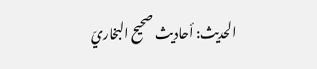الحديث: أحاديث صحيح البخاريّ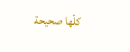كلّها صحيحة